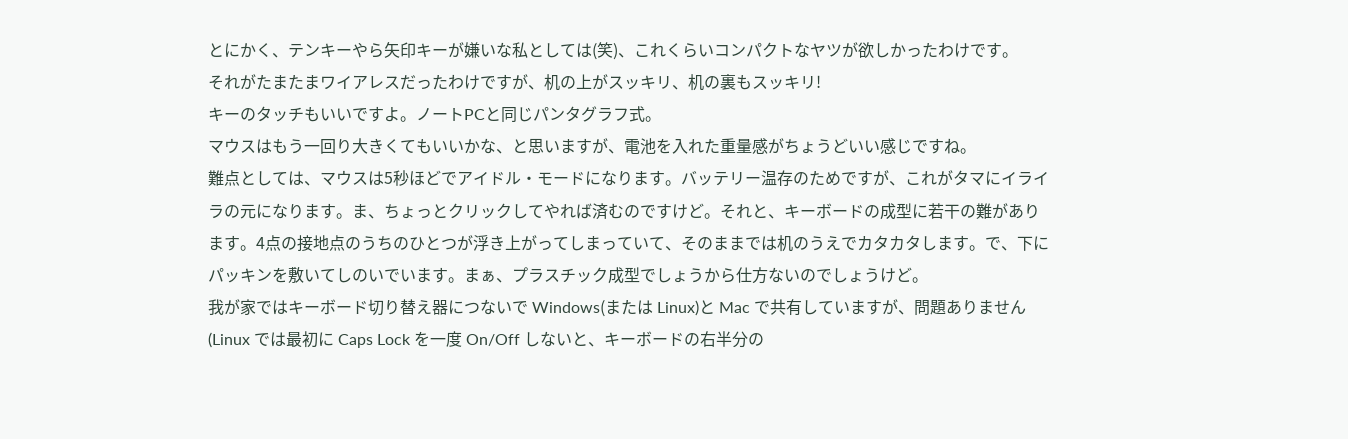とにかく、テンキーやら矢印キーが嫌いな私としては(笑)、これくらいコンパクトなヤツが欲しかったわけです。
それがたまたまワイアレスだったわけですが、机の上がスッキリ、机の裏もスッキリ!
キーのタッチもいいですよ。ノートPCと同じパンタグラフ式。
マウスはもう一回り大きくてもいいかな、と思いますが、電池を入れた重量感がちょうどいい感じですね。
難点としては、マウスは5秒ほどでアイドル・モードになります。バッテリー温存のためですが、これがタマにイライラの元になります。ま、ちょっとクリックしてやれば済むのですけど。それと、キーボードの成型に若干の難があります。4点の接地点のうちのひとつが浮き上がってしまっていて、そのままでは机のうえでカタカタします。で、下にパッキンを敷いてしのいでいます。まぁ、プラスチック成型でしょうから仕方ないのでしょうけど。
我が家ではキーボード切り替え器につないで Windows(または Linux)と Mac で共有していますが、問題ありません(Linux では最初に Caps Lock を一度 On/Off しないと、キーボードの右半分の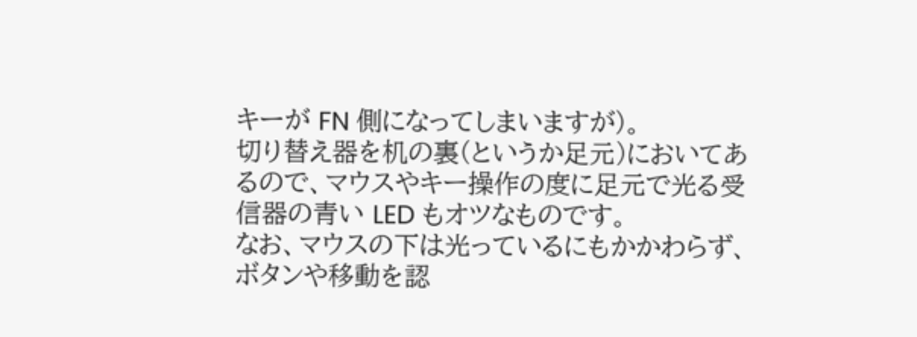キーが FN 側になってしまいますが)。
切り替え器を机の裏(というか足元)においてあるので、マウスやキー操作の度に足元で光る受信器の青い LED もオツなものです。
なお、マウスの下は光っているにもかかわらず、ボタンや移動を認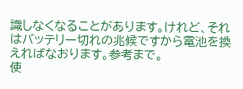識しなくなることがあります。けれど、それはバッテリー切れの兆候ですから電池を換えればなおります。参考まで。
使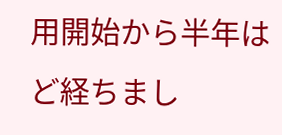用開始から半年はど経ちまし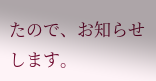たので、お知らせします。